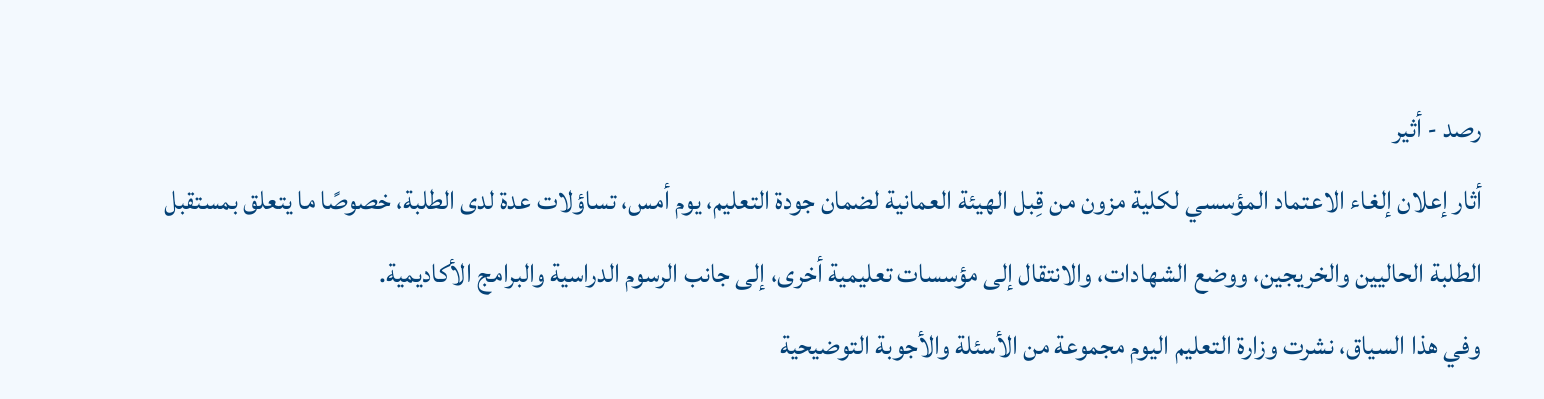رصد - أثير
أثار إعلان إلغاء الاعتماد المؤسسي لكلية مزون من قِبل الهيئة العمانية لضمان جودة التعليم، يوم أمس، تساؤلات عدة لدى الطلبة، خصوصًا ما يتعلق بمستقبل الطلبة الحاليين والخريجين، ووضع الشهادات، والانتقال إلى مؤسسات تعليمية أخرى، إلى جانب الرسوم الدراسية والبرامج الأكاديمية.
وفي هذا السياق، نشرت وزارة التعليم اليوم مجموعة من الأسئلة والأجوبة التوضيحية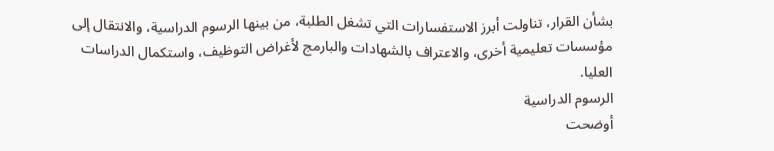بشأن القرار، تناولت أبرز الاستفسارات التي تشغل الطلبة، من بينها الرسوم الدراسية، والانتقال إلى مؤسسات تعليمية أخرى، والاعتراف بالشهادات والبارمج لأغراض التوظيف، واستكمال الدراسات العليا.
الرسوم الدراسية
أوضحت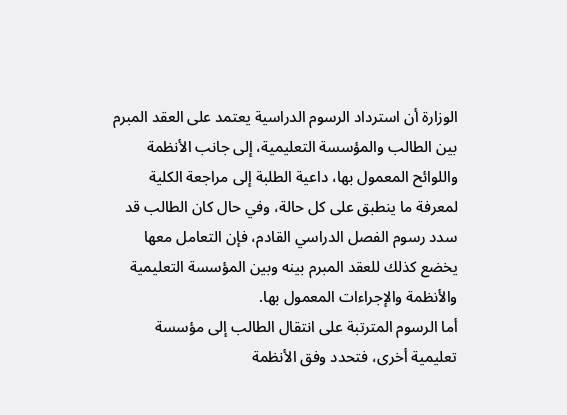الوزارة أن استرداد الرسوم الدراسية يعتمد على العقد المبرم بين الطالب والمؤسسة التعليمية، إلى جانب الأنظمة واللوائح المعمول بها، داعية الطلبة إلى مراجعة الكلية لمعرفة ما ينطبق على كل حالة، وفي حال كان الطالب قد سدد رسوم الفصل الدراسي القادم، فإن التعامل معها يخضع كذلك للعقد المبرم بينه وبين المؤسسة التعليمية والأنظمة والإجراءات المعمول بها.
أما الرسوم المترتبة على انتقال الطالب إلى مؤسسة تعليمية أخرى، فتحدد وفق الأنظمة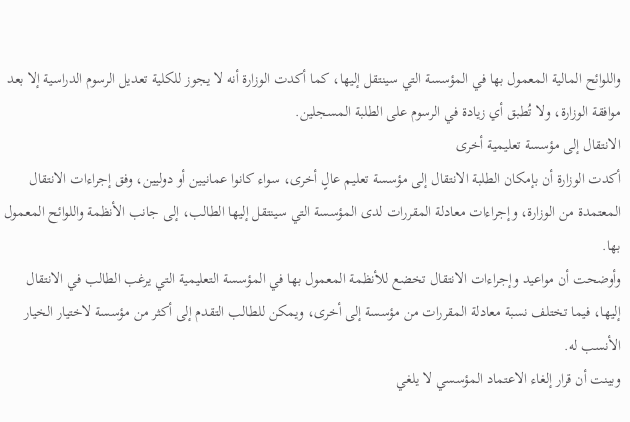واللوائح المالية المعمول بها في المؤسسة التي سينتقل إليها، كما أكدت الوزارة أنه لا يجوز للكلية تعديل الرسوم الدراسية إلا بعد موافقة الوزارة، ولا تُطبق أي زيادة في الرسوم على الطلبة المسجلين.
الانتقال إلى مؤسسة تعليمية أخرى
أكدت الوزارة أن بإمكان الطلبة الانتقال إلى مؤسسة تعليم عالٍ أخرى، سواء كانوا عمانيين أو دوليين، وفق إجراءات الانتقال المعتمدة من الوزارة، وإجراءات معادلة المقررات لدى المؤسسة التي سينتقل إليها الطالب، إلى جانب الأنظمة واللوائح المعمول بها.
وأوضحت أن مواعيد وإجراءات الانتقال تخضع للأنظمة المعمول بها في المؤسسة التعليمية التي يرغب الطالب في الانتقال إليها، فيما تختلف نسبة معادلة المقررات من مؤسسة إلى أخرى، ويمكن للطالب التقدم إلى أكثر من مؤسسة لاختيار الخيار الأنسب له.
وبينت أن قرار إلغاء الاعتماد المؤسسي لا يلغي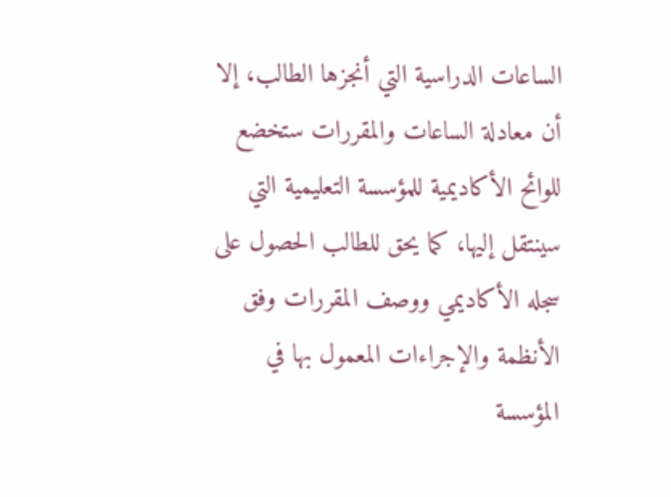الساعات الدراسية التي أنجزها الطالب، إلا أن معادلة الساعات والمقررات ستخضع للوائح الأكاديمية للمؤسسة التعليمية التي سينتقل إليها، كما يحق للطالب الحصول على سجله الأكاديمي ووصف المقررات وفق الأنظمة والإجراءات المعمول بها في المؤسسة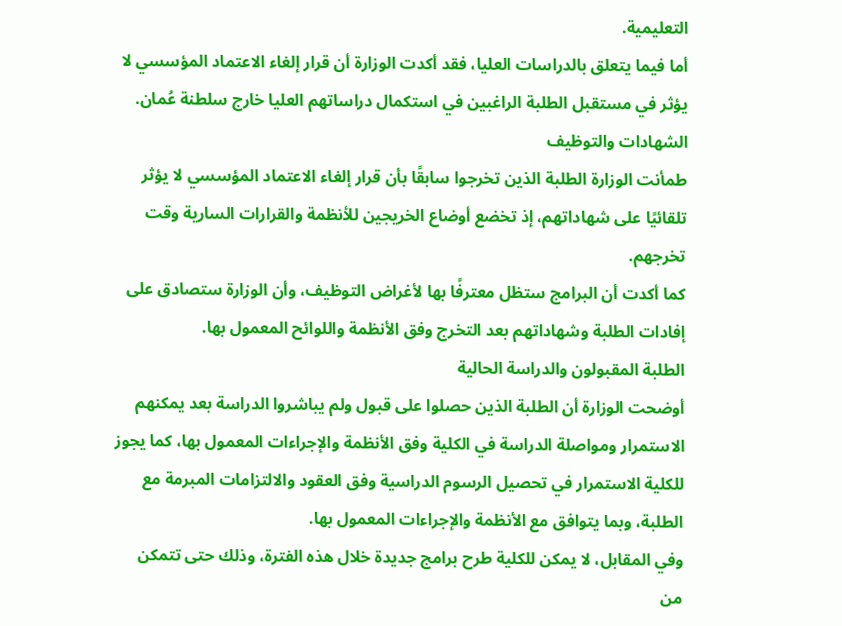التعليمية.
أما فيما يتعلق بالدراسات العليا، فقد أكدت الوزارة أن قرار إلغاء الاعتماد المؤسسي لا يؤثر في مستقبل الطلبة الراغبين في استكمال دراساتهم العليا خارج سلطنة عُمان.
الشهادات والتوظيف
طمأنت الوزارة الطلبة الذين تخرجوا سابقًا بأن قرار إلغاء الاعتماد المؤسسي لا يؤثر تلقائيًا على شهاداتهم، إذ تخضع أوضاع الخريجين للأنظمة والقرارات السارية وقت تخرجهم.
كما أكدت أن البرامج ستظل معترفًا بها لأغراض التوظيف، وأن الوزارة ستصادق على إفادات الطلبة وشهاداتهم بعد التخرج وفق الأنظمة واللوائح المعمول بها.
الطلبة المقبولون والدراسة الحالية
أوضحت الوزارة أن الطلبة الذين حصلوا على قبول ولم يباشروا الدراسة بعد يمكنهم الاستمرار ومواصلة الدراسة في الكلية وفق الأنظمة والإجراءات المعمول بها، كما يجوز للكلية الاستمرار في تحصيل الرسوم الدراسية وفق العقود والالتزامات المبرمة مع الطلبة، وبما يتوافق مع الأنظمة والإجراءات المعمول بها.
وفي المقابل، لا يمكن للكلية طرح برامج جديدة خلال هذه الفترة، وذلك حتى تتمكن من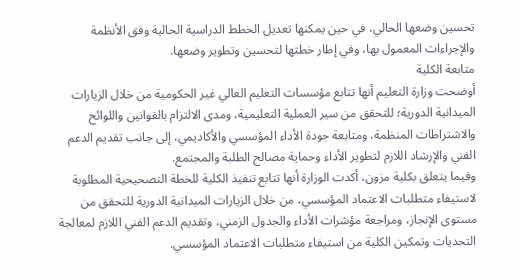تحسين وضعها الحالي، في حين يمكنها تعديل الخطط الدراسية الحالية وفق الأنظمة والإجراءات المعمول بها، وفي إطار خطتها لتحسين وتطوير وضعها.
متابعة الكلية
أوضحت وزارة التعليم أنها تتابع مؤسسات التعليم العالي غير الحكومية من خلال الزيارات الميدانية الدورية؛ للتحقق من سير العملية التعليمية، ومدى الالتزام بالقوانين واللوائح والاشتراطات المنظمة، ومتابعة جودة الأداء المؤسسي والأكاديمي، إلى جانب تقديم الدعم الفني والإرشاد اللازم لتطوير الأداء وحماية مصالح الطلبة والمجتمع.
وفيما يتعلق بكلية مزون، أكدت الوزارة أنها تتابع تنفيذ الكلية للخطة التصحيحية المطلوبة لاستيفاء متطلبات الاعتماد المؤسسي، من خلال الزيارات الميدانية الدورية للتحقق من مستوى الإنجاز، ومراجعة مؤشرات الأداء والجدول الزمني، وتقديم الدعم الفني اللازم لمعالجة التحديات وتمكين الكلية من استيفاء متطلبات الاعتماد المؤسسي.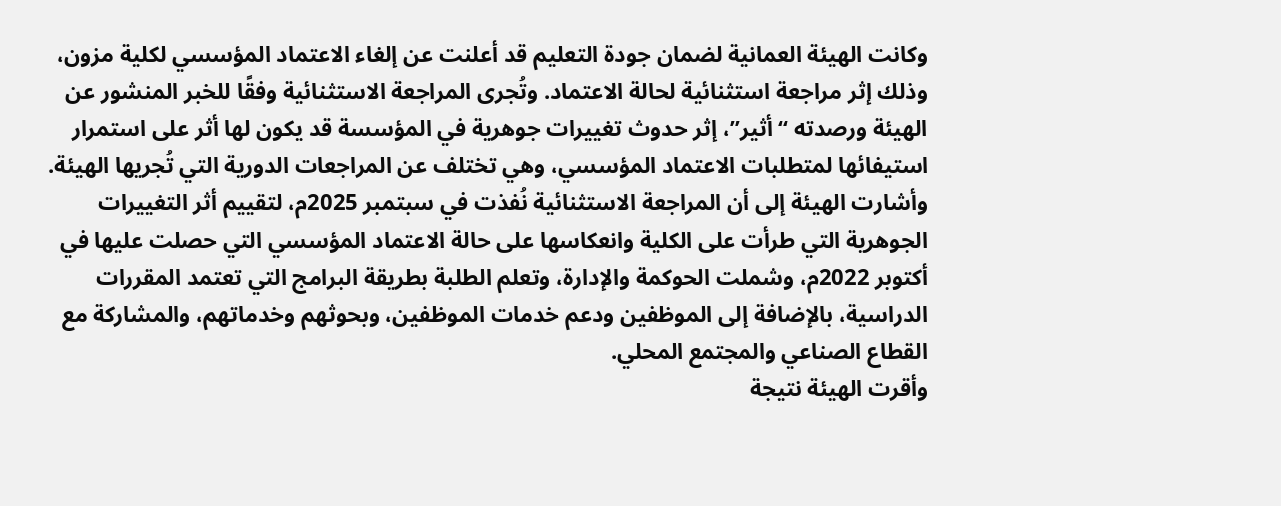وكانت الهيئة العمانية لضمان جودة التعليم قد أعلنت عن إلغاء الاعتماد المؤسسي لكلية مزون، وذلك إثر مراجعة استثنائية لحالة الاعتماد. وتُجرى المراجعة الاستثنائية وفقًا للخبر المنشور عن الهيئة ورصدته “أثير”، إثر حدوث تغييرات جوهرية في المؤسسة قد يكون لها أثر على استمرار استيفائها لمتطلبات الاعتماد المؤسسي، وهي تختلف عن المراجعات الدورية التي تُجريها الهيئة.
وأشارت الهيئة إلى أن المراجعة الاستثنائية نُفذت في سبتمبر 2025م، لتقييم أثر التغييرات الجوهرية التي طرأت على الكلية وانعكاسها على حالة الاعتماد المؤسسي التي حصلت عليها في أكتوبر 2022م، وشملت الحوكمة والإدارة، وتعلم الطلبة بطريقة البرامج التي تعتمد المقررات الدراسية، بالإضافة إلى الموظفين ودعم خدمات الموظفين، وبحوثهم وخدماتهم، والمشاركة مع القطاع الصناعي والمجتمع المحلي.
وأقرت الهيئة نتيجة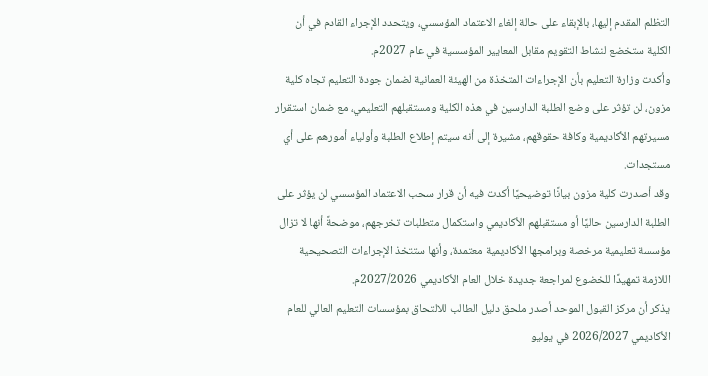التظلم المقدم إليها، بالإبقاء على حالة إلغاء الاعتماد المؤسسي، ويتحدد الإجراء القادم في أن الكلية ستخضع لنشاط التقويم مقابل المعايير المؤسسية في عام 2027م.
وأكدت وزارة التعليم بأن الإجراءات المتخذة من الهيئة العمانية لضمان جودة التعليم تجاه كلية مزون، لن تؤثر على وضع الطلبة الدارسين في هذه الكلية ومستقبلهم التعليمي، مع ضمان استقرار مسيرتهم الأكاديمية وكافة حقوقهم، مشيرة إلى أنه سيتم إطلاع الطلبة وأولياء أمورهم على أي مستجدات.
وقد أصدرت كلية مزون بيانًا توضيحيًا أكدت فيه أن قرار سحب الاعتماد المؤسسي لن يؤثر على الطلبة الدارسين حاليًا أو مستقبلهم الأكاديمي واستكمال متطلبات تخرجهم، موضحةً أنها لا تزال مؤسسة تعليمية مرخصة وبرامجها الأكاديمية معتمدة، وأنها ستتخذ الإجراءات التصحيحية اللازمة تمهيدًا للخضوع لمراجعة جديدة خلال العام الأكاديمي 2027/2026م.
يذكر أن مركز القبول الموحد أصدر ملحق دليل الطالب للالتحاق بمؤسسات التعليم العالي للعام الأكاديمي 2026/2027 في يوليو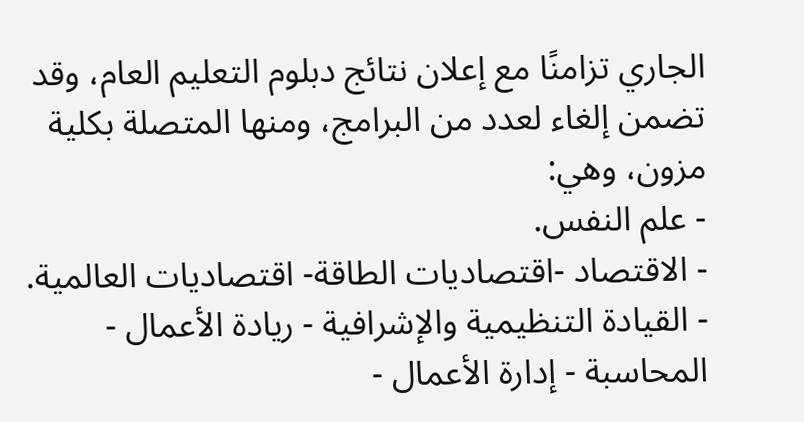الجاري تزامنًا مع إعلان نتائج دبلوم التعليم العام، وقد تضمن إلغاء لعدد من البرامج، ومنها المتصلة بكلية مزون، وهي:
- علم النفس.
- الاقتصاد -اقتصاديات الطاقة- اقتصاديات العالمية.
- القيادة التنظيمية والإشرافية - ريادة الأعمال - المحاسبة - إدارة الأعمال -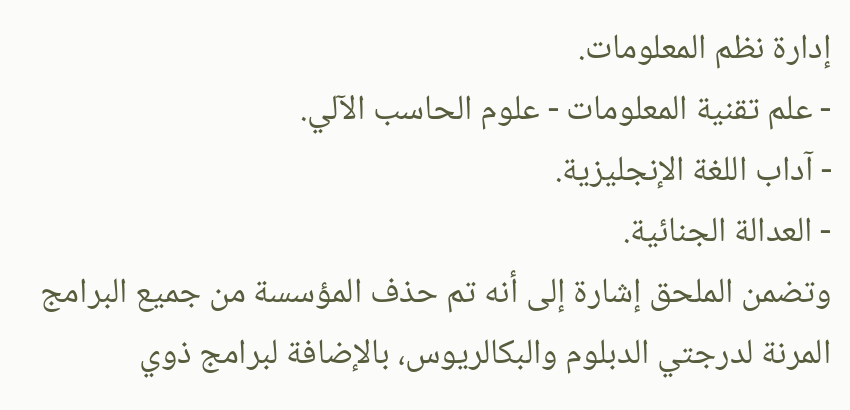إدارة نظم المعلومات.
- علم تقنية المعلومات - علوم الحاسب الآلي.
- آداب اللغة الإنجليزية.
- العدالة الجنائية.
وتضمن الملحق إشارة إلى أنه تم حذف المؤسسة من جميع البرامج المرنة لدرجتي الدبلوم والبكالريوس، بالإضافة لبرامج ذوي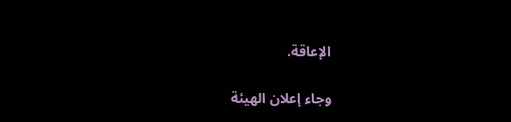الإعاقة.

وجاء إعلان الهيئة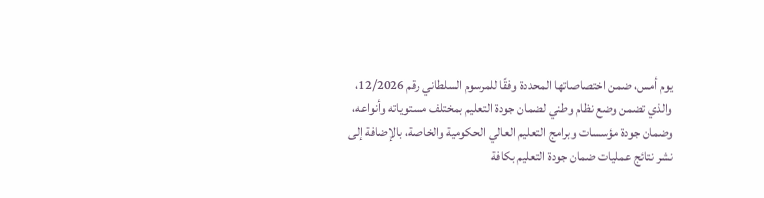يوم أمس، ضمن اختصاصاتها المحددة وفقًا للمرسوم السلطاني رقم 12/2026، والذي تضمن وضع نظام وطني لضمان جودة التعليم بمختلف مستوياته وأنواعه، وضمان جودة مؤسسات وبرامج التعليم العالي الحكومية والخاصة، بالإضافة إلى نشر نتائج عمليات ضمان جودة التعليم بكافة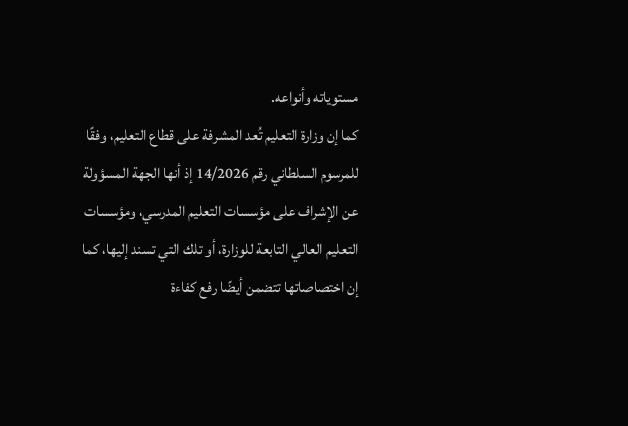مستوياته وأنواعه.
كما إن وزارة التعليم تُعد المشرفة على قطاع التعليم، وفقًا للمرسوم السلطاني رقم 14/2026 إذ أنها الجهة المسؤولة عن الإشراف على مؤسسات التعليم المدرسي، ومؤسسات التعليم العالي التابعة للوزارة، أو تلك التي تسند إليها، كما إن اختصاصاتها تتضمن أيضًا رفع كفاءة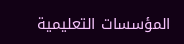المؤسسات التعليمية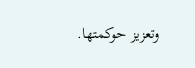وتعزيز حوكمتها.